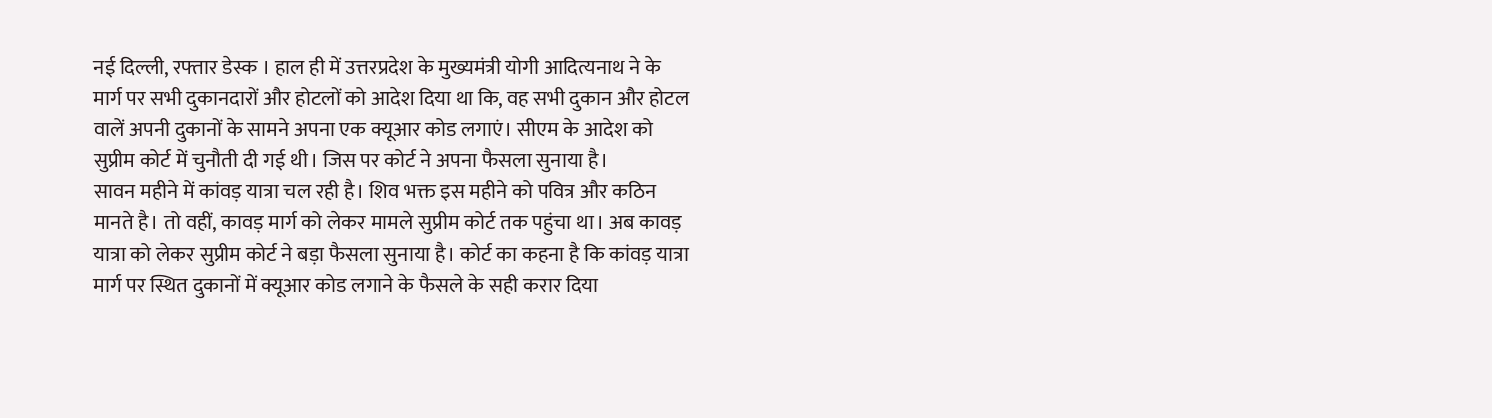नई दिल्ली, रफ्तार डेस्क । हाल ही में उत्तरप्रदेश के मुख्यमंत्री योगी आदित्यनाथ ने के मार्ग पर सभी दुकानदारों और होटलों को आदेश दिया था कि, वह सभी दुकान और होटल वालें अपनी दुकानों के सामने अपना एक क्यूआर कोड लगाएं। सीएम के आदेश को सुप्रीम कोर्ट में चुनौती दी गई थी। जिस पर कोर्ट ने अपना फैसला सुनाया है।
सावन महीने में कांवड़ यात्रा चल रही है। शिव भक्त इस महीने को पवित्र और कठिन मानते है। तो वहीं, कावड़ मार्ग को लेकर मामले सुप्रीम कोर्ट तक पहुंचा था। अब कावड़ यात्रा को लेकर सुप्रीम कोर्ट ने बड़ा फैसला सुनाया है। कोर्ट का कहना है कि कांवड़ यात्रा मार्ग पर स्थित दुकानों में क्यूआर कोड लगाने के फैसले के सही करार दिया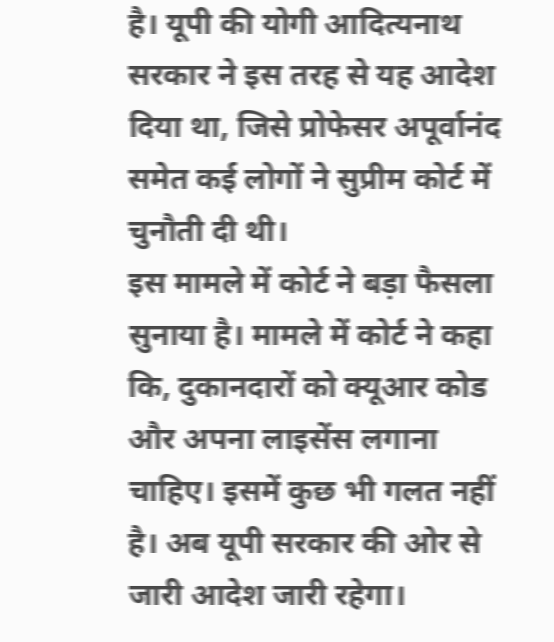है। यूपी की योगी आदित्यनाथ सरकार ने इस तरह से यह आदेश दिया था, जिसे प्रोफेसर अपूर्वानंद समेत कई लोगों ने सुप्रीम कोर्ट में चुनौती दी थी।
इस मामले में कोर्ट ने बड़ा फैसला सुनाया है। मामले में कोर्ट ने कहा कि, दुकानदारों को क्यूआर कोड और अपना लाइसेंस लगाना चाहिए। इसमें कुछ भी गलत नहीं है। अब यूपी सरकार की ओर से जारी आदेश जारी रहेगा।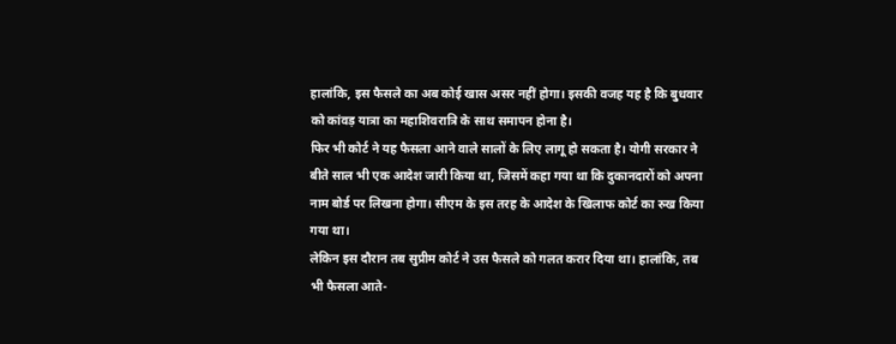हालांकि, इस फैसले का अब कोई खास असर नहीं होगा। इसकी वजह यह है कि बुधवार को कांवड़ यात्रा का महाशिवरात्रि के साथ समापन होना है।
फिर भी कोर्ट ने यह फैसला आने वाले सालों के लिए लागू हो सकता है। योगी सरकार ने बीते साल भी एक आदेश जारी किया था, जिसमें कहा गया था कि दुकानदारों को अपना नाम बोर्ड पर लिखना होगा। सीएम के इस तरह के आदेश के खिलाफ कोर्ट का रुख किया गया था।
लेकिन इस दौरान तब सुप्रीम कोर्ट ने उस फैसले को गलत करार दिया था। हालांकि, तब भी फैसला आते-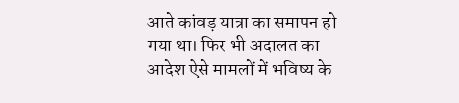आते कांवड़ यात्रा का समापन हो गया था। फिर भी अदालत का आदेश ऐसे मामलों में भविष्य के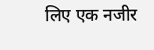लिए एक नजीर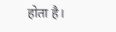होता है।